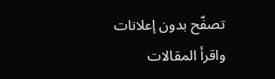تصفّح بدون إعلانات واقرأ المقالات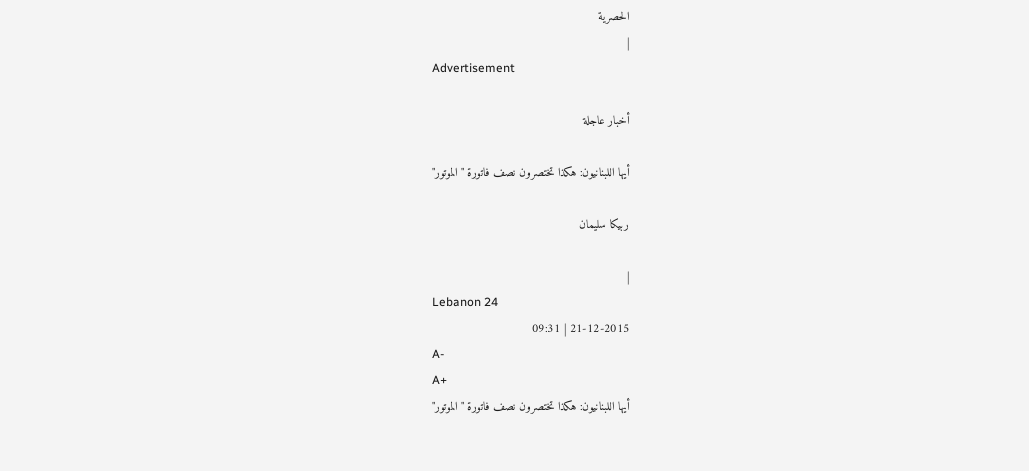الحصرية
|
Advertisement

أخبار عاجلة

أيها اللبنانيون: هكذا تختصرون نصف فاتورة "الموتور"

ربيكا سليمان

|
Lebanon 24
21-12-2015 | 09:31
A-
A+
أيها اللبنانيون: هكذا تختصرون نصف فاتورة "الموتور"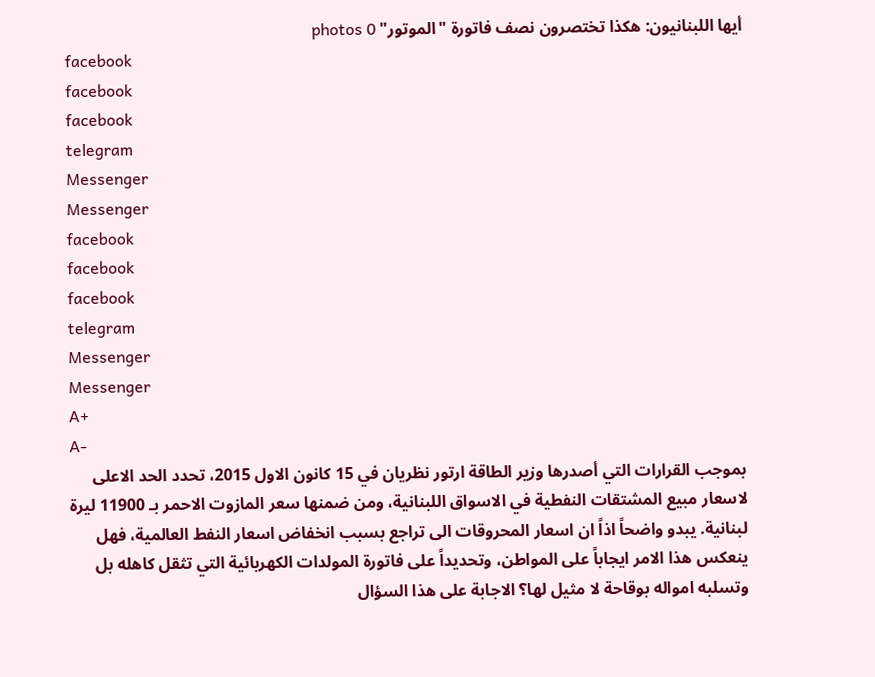أيها اللبنانيون: هكذا تختصرون نصف فاتورة "الموتور" photos 0
facebook
facebook
facebook
telegram
Messenger
Messenger
facebook
facebook
facebook
telegram
Messenger
Messenger
A+
A-
بموجب القرارات التي أصدرها وزير الطاقة ارتور نظريان في 15 كانون الاول 2015، تحدد الحد الاعلى لاسعار مبيع المشتقات النفطية في الاسواق اللبنانية، ومن ضمنها سعر المازوت الاحمر بـ 11900 ليرة لبنانية. يبدو واضحاً اذاً ان اسعار المحروقات الى تراجع بسبب انخفاض اسعار النفط العالمية، فهل ينعكس هذا الامر ايجاباً على المواطن، وتحديداً على فاتورة المولدات الكهربائية التي تثقل كاهله بل وتسلبه امواله بوقاحة لا مثيل لها؟ الاجابة على هذا السؤال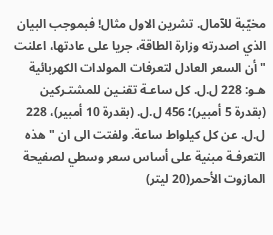مخيّبة للآمال. تشرين الاول مثال! فبموجب البيان الذي اصدرته وزارة الطاقة، جريا على عادتها، اعلنت "أن السعر العادل لتعرفات المولدات الكهربائية هـو: 228 ل.ل. كل ساعـة تقنـين للمشتـركين (بقدرة 5 أمبير)؛ 456 ل.ل. (بقدرة 10 أمبير)، 228 ل.ل. عن كل كيلواط ساعة. ولفتت الى ان "هذه التعرفـة مبنية على أساس سعر وسطي لصفيحة المازوت الأحمر(20 ليتر)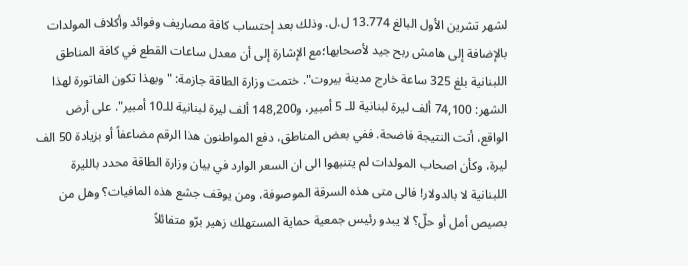لشهر تشرين الأول البالغ 13.774 ل.ل. وذلك بعد إحتساب كافة مصاريف وفوائد وأكلاف المولدات بالإضافة إلى هامش ربح جيد لأصحابها؛مع الإشارة إلى أن معدل ساعات القطع في كافة المناطق اللبنانية بلغ 325 ساعة خارج مدينة بيروت". ختمت وزارة الطاقة جازمة: "وبهذا تكون الفاتورة لهذا الشهر: 74,100 ألف ليرة لبنانية للـ 5 أمبير، و148,200 ألف ليرة لبنانية للـ10 أمبير". على أرض الواقع، أتت النتيجة فاضحة. ففي بعض المناطق، دفع المواطنون هذا الرقم مضاعفاً أو بزيادة 50 الف ليرة، وكأن اصحاب المولدات لم يتنبهوا الى ان السعر الوارد في بيان وزارة الطاقة محدد بالليرة اللبنانية لا بالدولار! فالى متى هذه السرقة الموصوفة، ومن يوقف جشع هذه المافيات؟ وهل من بصيص أمل أو حلّ؟ لا يبدو رئيس جمعية حماية المستهلك زهير برّو متفائلاً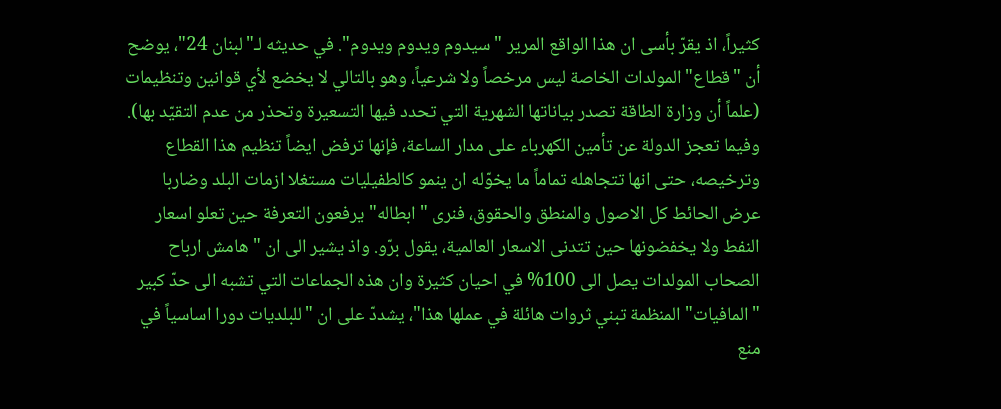كثيراً، اذ يقرّ بأسى ان هذا الواقع المرير "سيدوم ويدوم ويدوم". في حديثه لـ"لبنان 24"، يوضح أن "قطاع" المولدات الخاصة ليس مرخصاً ولا شرعياً، وهو بالتالي لا يخضع لأي قوانين وتنظيمات (علماً أن وزارة الطاقة تصدر بياناتها الشهرية التي تحدد فيها التسعيرة وتحذر من عدم التقيّد بها). وفيما تعجز الدولة عن تأمين الكهرباء على مدار الساعة، فإنها ترفض ايضاً تنظيم هذا القطاع وترخيصه، حتى انها تتجاهله تماماً ما يخوّله ان ينمو كالطفيليات مستغلا ازمات البلد وضاربا عرض الحائط كل الاصول والمنطق والحقوق، فنرى "ابطاله" يرفعون التعرفة حين تعلو اسعار النفط ولا يخفضونها حين تتدنى الاسعار العالمية، يقول برّو. واذ يشير الى ان "هامش ارباح الصحاب المولدات يصل الى 100% في احيان كثيرة وان هذه الجماعات التي تشبه الى حدّ كبير "المافيات" المنظمة تبني ثروات هائلة في عملها هذا"، يشددّ على ان "للبلديات دورا اساسياً في منع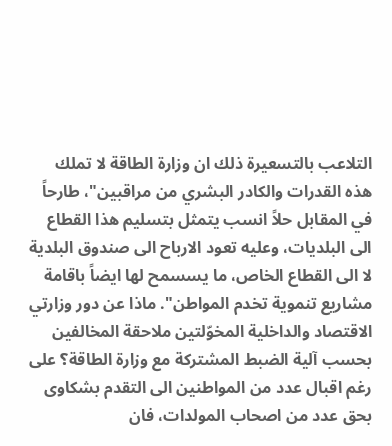التلاعب بالتسعيرة ذلك ان وزارة الطاقة لا تملك هذه القدرات والكادر البشري من مراقبين"، طارحاً في المقابل حلاً انسب يتمثل بتسليم هذا القطاع الى البلديات، وعليه تعود الارباح الى صندوق البلدية لا الى القطاع الخاص، ما يسسمح لها ايضاً باقامة مشاريع تنموية تخدم المواطن". ماذا عن دور وزارتي الاقتصاد والداخلية المخوّلتين ملاحقة المخالفين بحسب آلية الضبط المشتركة مع وزارة الطاقة؟ على رغم اقبال عدد من المواطنين الى التقدم بشكاوى بحق عدد من اصحاب المولدات، فان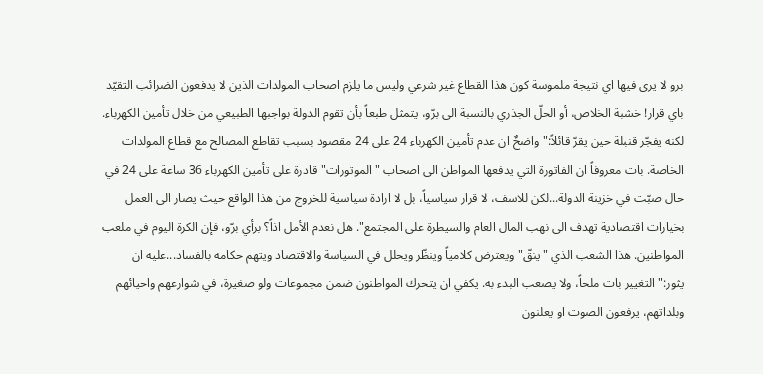برو لا يرى فيها اي نتيجة ملموسة كون هذا القطاع غير شرعي وليس ما يلزم اصحاب المولدات الذين لا يدفعون الضرائب التقيّد باي قرار! خشبة الخلاص، أو الحلّ الجذري بالنسبة الى برّو، يتمثل طبعاً بأن تقوم الدولة بواجبها الطبيعي من خلال تأمين الكهرباء. لكنه يفجّر قنبلة حين يقرّ قائلاً:" واضحٌ ان عدم تأمين الكهرباء 24 على 24 مقصود بسبب تقاطع المصالح مع قطاع المولدات الخاصة. بات معروفاً ان الفاتورة التي يدفعها المواطن الى اصحاب "الموتورات" قادرة على تأمين الكهرباء 36 ساعة على 24 في حال صبّت في خزينة الدولة...لكن للاسف، لا قرار سياسياً، بل لا ارادة سياسية للخروج من هذا الواقع حيث يصار الى العمل بخيارات اقتصادية تهدف الى نهب المال العام والسيطرة على المجتمع". هل نعدم الأمل اذاً؟ برأي برّو، فإن الكرة اليوم في ملعب المواطنين. هذا الشعب الذي "ينقّ" ويعترض كلامياً وينظّر ويحلل في السياسة والاقتصاد ويتهم حكامه بالفساد...عليه ان يثور:"التغيير بات ملحاً، ولا يصعب البدء به. يكفي ان يتحرك المواطنون ضمن مجموعات ولو صغيرة، في شوارعهم واحيائهم وبلداتهم، يرفعون الصوت او يعلنون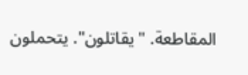المقاطعة. "يقاتلون". يتحملون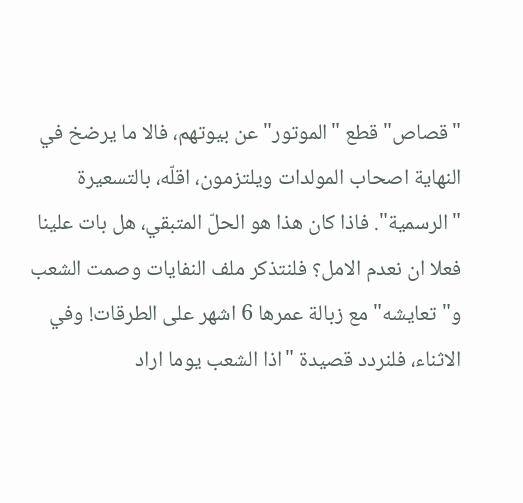"قصاص" قطع "الموتور" عن بيوتهم، فالا ما يرضخ في النهاية اصحاب المولدات ويلتزمون، اقلّه، بالتسعيرة "الرسمية". فاذا كان هذا هو الحلّ المتبقي، هل بات علينا فعلا ان نعدم الامل؟ فلنتذكر ملف النفايات وصمت الشعب و"تعايشه" مع زبالة عمرها 6 اشهر على الطرقات! وفي الاثناء، فلنردد قصيدة "اذا الشعب يوما اراد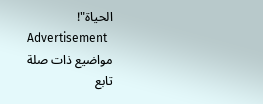الحياة"!
Advertisement
مواضيع ذات صلة
تابع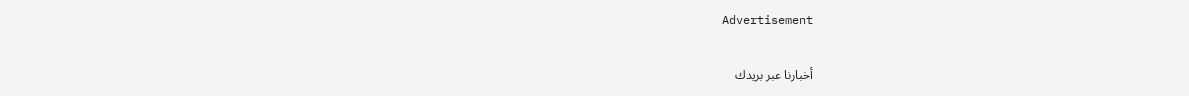Advertisement

أخبارنا عبر بريدك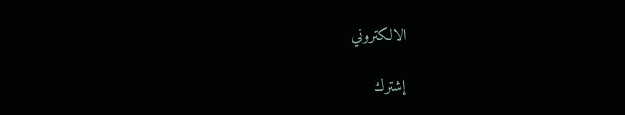الالكتروني

إشترك